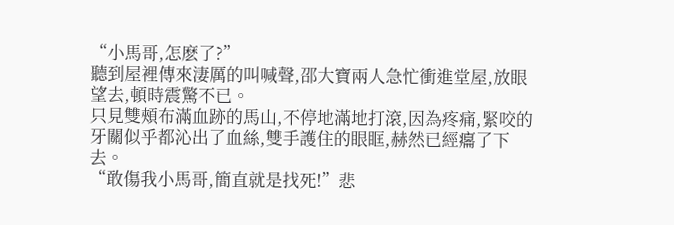“小馬哥,怎麽了?”
聽到屋裡傳來淒厲的叫喊聲,邵大寶兩人急忙衝進堂屋,放眼望去,頓時震驚不已。
只見雙頰布滿血跡的馬山,不停地滿地打滾,因為疼痛,緊咬的牙關似乎都沁出了血絲,雙手護住的眼眶,赫然已經癟了下去。
“敢傷我小馬哥,簡直就是找死!”悲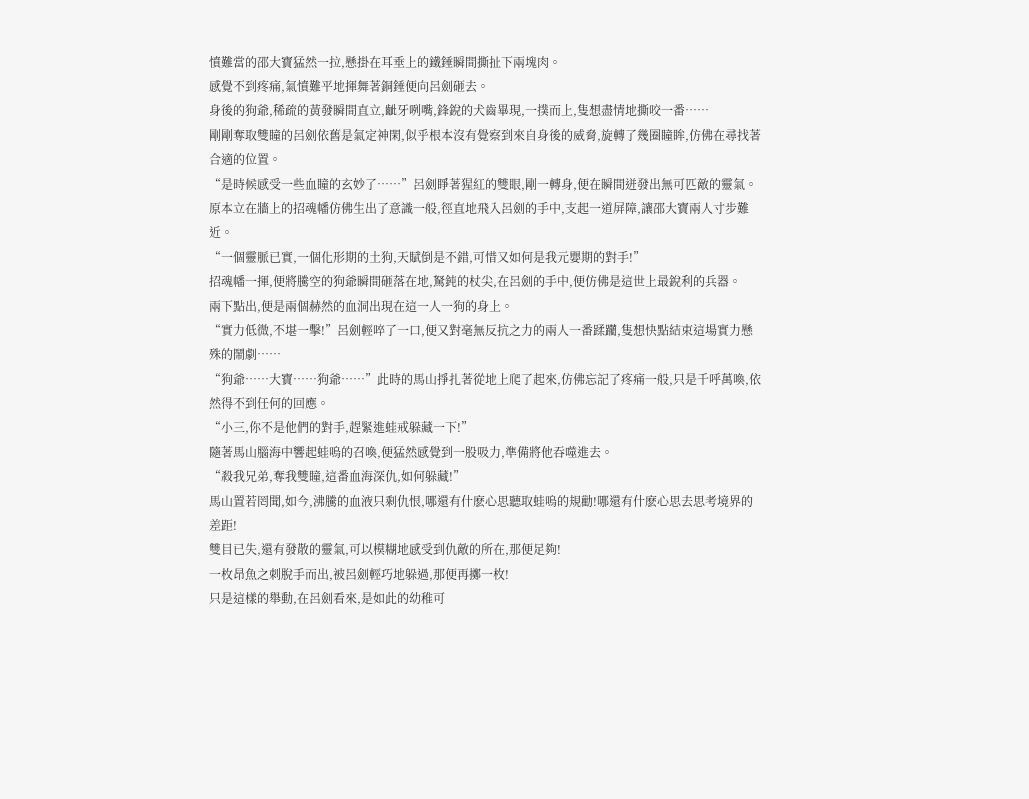憤難當的邵大寶猛然一拉,懸掛在耳垂上的鐵錘瞬間撕扯下兩塊肉。
感覺不到疼痛,氣憤難平地揮舞著銅錘便向呂劍砸去。
身後的狗爺,稀疏的黃發瞬間直立,齜牙咧嘴,鋒銳的犬齒畢現,一撲而上,隻想盡情地撕咬一番……
剛剛奪取雙瞳的呂劍依舊是氣定神閑,似乎根本沒有覺察到來自身後的威脅,旋轉了幾圈瞳眸,仿佛在尋找著合適的位置。
“是時候感受一些血瞳的玄妙了……”呂劍睜著猩紅的雙眼,剛一轉身,便在瞬間迸發出無可匹敵的靈氣。
原本立在牆上的招魂幡仿佛生出了意識一般,徑直地飛入呂劍的手中,支起一道屏障,讓邵大寶兩人寸步難近。
“一個靈脈已實,一個化形期的土狗,天賦倒是不錯,可惜又如何是我元嬰期的對手!”
招魂幡一揮,便將騰空的狗爺瞬間砸落在地,駑鈍的杖尖,在呂劍的手中,便仿佛是這世上最銳利的兵器。
兩下點出,便是兩個赫然的血洞出現在這一人一狗的身上。
“實力低微,不堪一擊!”呂劍輕啐了一口,便又對毫無反抗之力的兩人一番蹂躪,隻想快點結束這場實力懸殊的鬧劇……
“狗爺……大寶……狗爺……”此時的馬山掙扎著從地上爬了起來,仿佛忘記了疼痛一般,只是千呼萬喚,依然得不到任何的回應。
“小三,你不是他們的對手,趕緊進蛙戒躲藏一下!”
隨著馬山腦海中響起蛙嗚的召喚,便猛然感覺到一股吸力,準備將他吞噬進去。
“殺我兄弟,奪我雙瞳,這番血海深仇,如何躲藏!”
馬山置若罔聞,如今,沸騰的血液只剩仇恨,哪還有什麽心思聽取蛙嗚的規勸!哪還有什麽心思去思考境界的差距!
雙目已失,還有發散的靈氣,可以模糊地感受到仇敵的所在,那便足夠!
一枚昂魚之刺脫手而出,被呂劍輕巧地躲過,那便再擲一枚!
只是這樣的舉動,在呂劍看來,是如此的幼稚可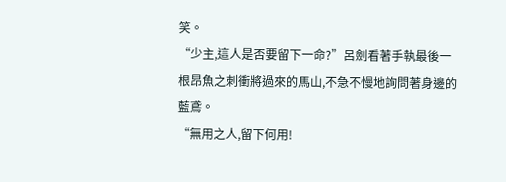笑。
“少主,這人是否要留下一命?”呂劍看著手執最後一根昂魚之刺衝將過來的馬山,不急不慢地詢問著身邊的藍鳶。
“無用之人,留下何用!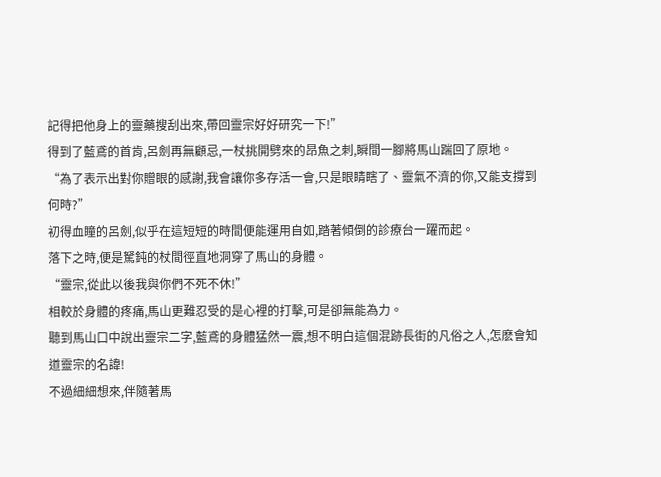記得把他身上的靈藥搜刮出來,帶回靈宗好好研究一下!”
得到了藍鳶的首肯,呂劍再無顧忌,一杖挑開劈來的昂魚之刺,瞬間一腳將馬山踹回了原地。
“為了表示出對你贈眼的感謝,我會讓你多存活一會,只是眼睛瞎了、靈氣不濟的你,又能支撐到何時?”
初得血瞳的呂劍,似乎在這短短的時間便能運用自如,踏著傾倒的診療台一躍而起。
落下之時,便是駑鈍的杖間徑直地洞穿了馬山的身體。
“靈宗,從此以後我與你們不死不休!”
相較於身體的疼痛,馬山更難忍受的是心裡的打擊,可是卻無能為力。
聽到馬山口中說出靈宗二字,藍鳶的身體猛然一震,想不明白這個混跡長街的凡俗之人,怎麽會知道靈宗的名諱!
不過細細想來,伴隨著馬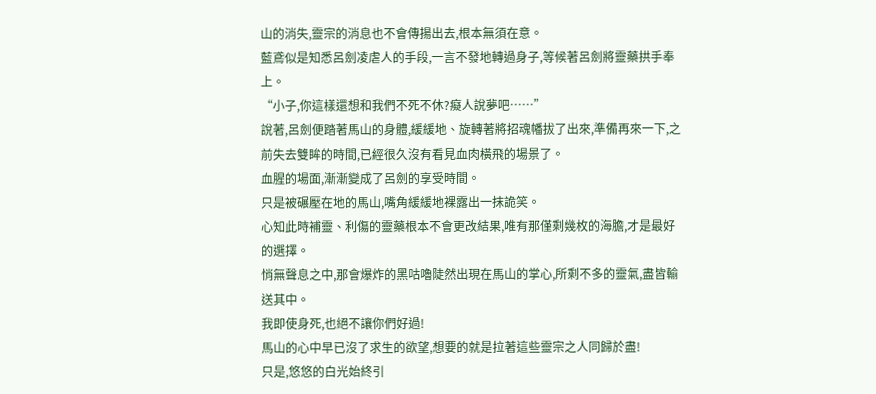山的消失,靈宗的消息也不會傳揚出去,根本無須在意。
藍鳶似是知悉呂劍凌虐人的手段,一言不發地轉過身子,等候著呂劍將靈藥拱手奉上。
“小子,你這樣還想和我們不死不休?癡人說夢吧……”
說著,呂劍便踏著馬山的身體,緩緩地、旋轉著將招魂幡拔了出來,準備再來一下,之前失去雙眸的時間,已經很久沒有看見血肉橫飛的場景了。
血腥的場面,漸漸變成了呂劍的享受時間。
只是被碾壓在地的馬山,嘴角緩緩地裸露出一抹詭笑。
心知此時補靈、利傷的靈藥根本不會更改結果,唯有那僅剩幾枚的海膽,才是最好的選擇。
悄無聲息之中,那會爆炸的黑咕嚕陡然出現在馬山的掌心,所剩不多的靈氣,盡皆輸送其中。
我即使身死,也絕不讓你們好過!
馬山的心中早已沒了求生的欲望,想要的就是拉著這些靈宗之人同歸於盡!
只是,悠悠的白光始終引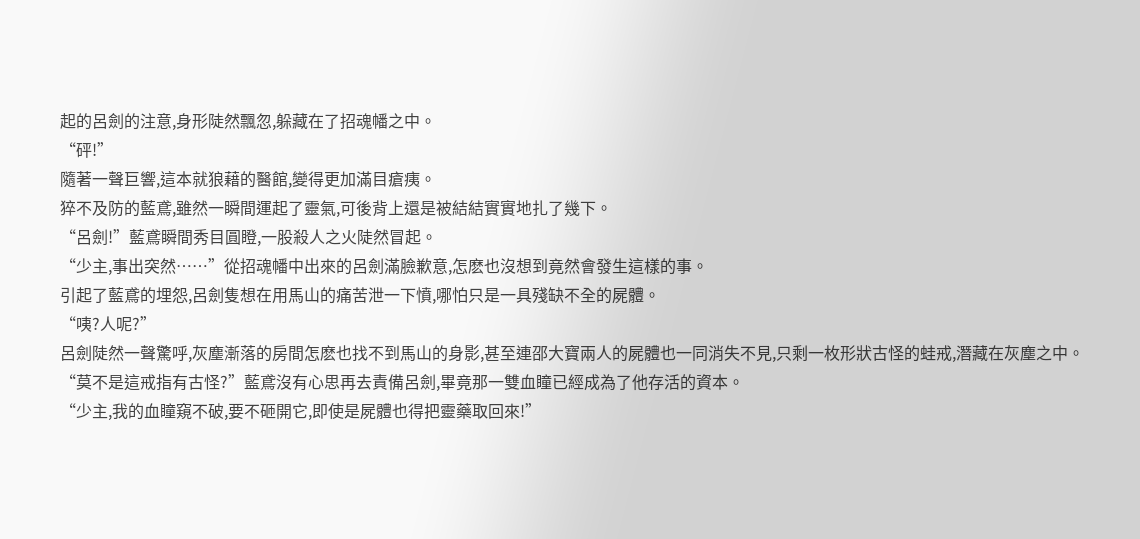起的呂劍的注意,身形陡然飄忽,躲藏在了招魂幡之中。
“砰!”
隨著一聲巨響,這本就狼藉的醫館,變得更加滿目瘡痍。
猝不及防的藍鳶,雖然一瞬間運起了靈氣,可後背上還是被結結實實地扎了幾下。
“呂劍!”藍鳶瞬間秀目圓瞪,一股殺人之火陡然冒起。
“少主,事出突然……”從招魂幡中出來的呂劍滿臉歉意,怎麽也沒想到竟然會發生這樣的事。
引起了藍鳶的埋怨,呂劍隻想在用馬山的痛苦泄一下憤,哪怕只是一具殘缺不全的屍體。
“咦?人呢?”
呂劍陡然一聲驚呼,灰塵漸落的房間怎麽也找不到馬山的身影,甚至連邵大寶兩人的屍體也一同消失不見,只剩一枚形狀古怪的蛙戒,潛藏在灰塵之中。
“莫不是這戒指有古怪?”藍鳶沒有心思再去責備呂劍,畢竟那一雙血瞳已經成為了他存活的資本。
“少主,我的血瞳窺不破,要不砸開它,即使是屍體也得把靈藥取回來!”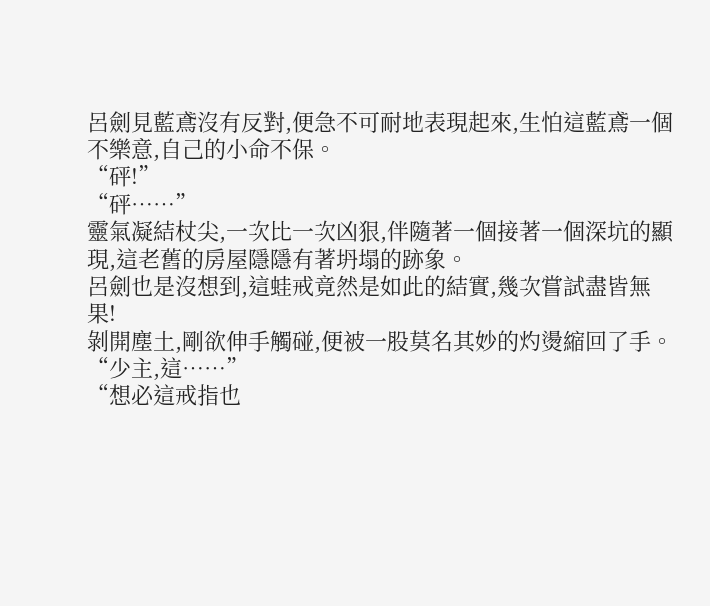呂劍見藍鳶沒有反對,便急不可耐地表現起來,生怕這藍鳶一個不樂意,自己的小命不保。
“砰!”
“砰……”
靈氣凝結杖尖,一次比一次凶狠,伴隨著一個接著一個深坑的顯現,這老舊的房屋隱隱有著坍塌的跡象。
呂劍也是沒想到,這蛙戒竟然是如此的結實,幾次嘗試盡皆無果!
剝開塵土,剛欲伸手觸碰,便被一股莫名其妙的灼燙縮回了手。
“少主,這……”
“想必這戒指也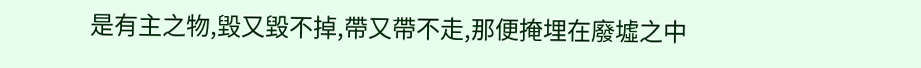是有主之物,毀又毀不掉,帶又帶不走,那便掩埋在廢墟之中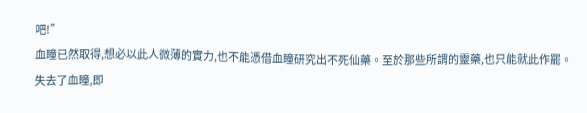吧!”
血瞳已然取得,想必以此人微薄的實力,也不能憑借血瞳研究出不死仙藥。至於那些所謂的靈藥,也只能就此作罷。
失去了血瞳,即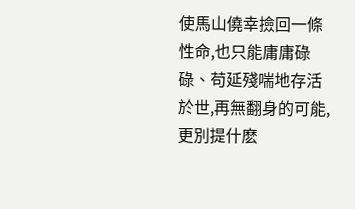使馬山僥幸撿回一條性命,也只能庸庸碌碌、苟延殘喘地存活於世,再無翻身的可能,更別提什麽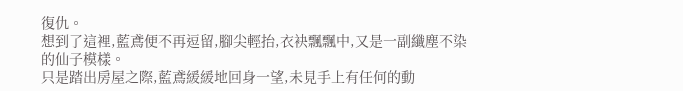復仇。
想到了這裡,藍鳶便不再逗留,腳尖輕抬,衣袂飄飄中,又是一副纖塵不染的仙子模樣。
只是踏出房屋之際,藍鳶緩緩地回身一望,未見手上有任何的動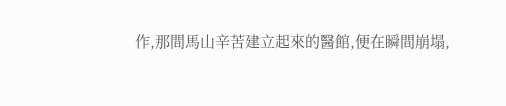作,那間馬山辛苦建立起來的醫館,便在瞬間崩塌,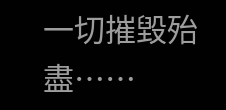一切摧毀殆盡……